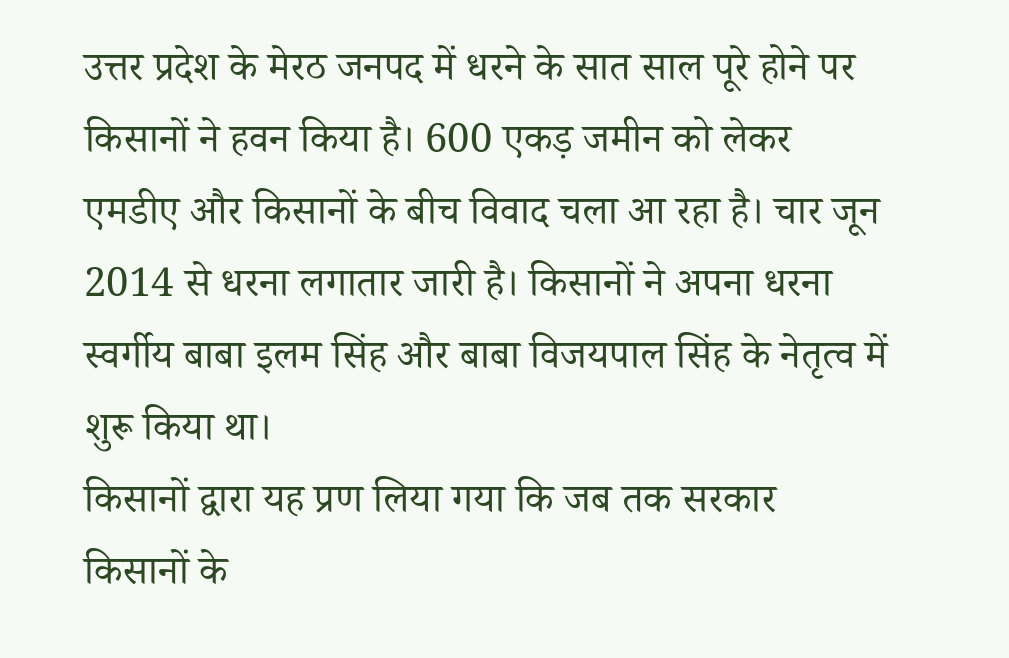उत्तर प्रदेश के मेरठ जनपद में धरने के सात साल पूरे होने पर किसानों ने हवन किया है। 600 एकड़ जमीन को लेकर एमडीए और किसानों के बीच विवाद चला आ रहा है। चार जून 2014 से धरना लगातार जारी है। किसानों ने अपना धरना स्वर्गीय बाबा इलम सिंह और बाबा विजयपाल सिंह के नेतृत्व में शुरू किया था।
किसानों द्वारा यह प्रण लिया गया कि जब तक सरकार किसानों के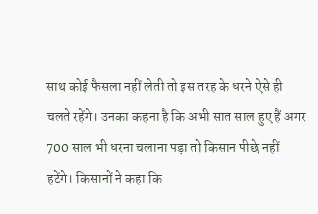साथ कोई फैसला नहीं लेती तो इस तरह के धरने ऐसे ही चलते रहेंगे। उनका कहना है कि अभी सात साल हुए हैं अगर 700 साल भी धरना चलाना पड़ा तो किसान पीछे नहीं हटेंगे। किसानों ने कहा कि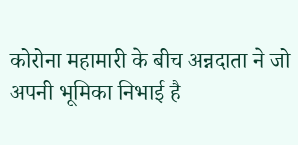कोरोना महामारी के बीच अन्नदाता ने जो अपनी भूमिका निभाई है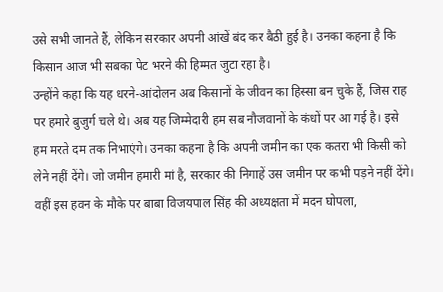उसे सभी जानते हैं, लेकिन सरकार अपनी आंखें बंद कर बैठी हुई है। उनका कहना है कि किसान आज भी सबका पेट भरने की हिम्मत जुटा रहा है।
उन्होंने कहा कि यह धरने-आंदोलन अब किसानों के जीवन का हिस्सा बन चुके हैं, जिस राह पर हमारे बुजुर्ग चले थे। अब यह जिम्मेदारी हम सब नौजवानों के कंधों पर आ गई है। इसे हम मरते दम तक निभाएंगे। उनका कहना है कि अपनी जमीन का एक कतरा भी किसी को लेने नहीं देंगे। जो जमीन हमारी मां है, सरकार की निगाहें उस जमीन पर कभी पड़ने नहीं देंगे। वहीं इस हवन के मौके पर बाबा विजयपाल सिंह की अध्यक्षता में मदन घोपला,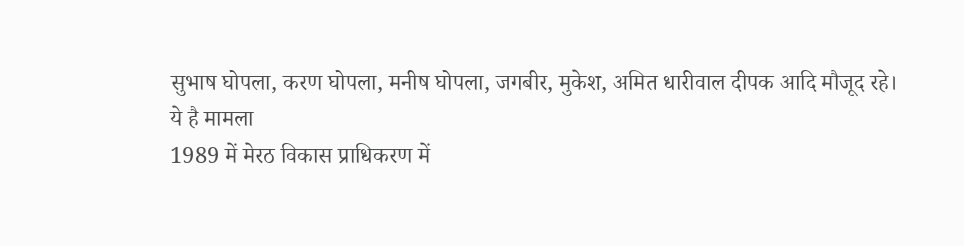सुभाष घोपला, करण घोपला, मनीष घोपला, जगबीर, मुकेश, अमित धारीवाल दीपक आदि मौजूद रहे।
ये है मामला
1989 में मेरठ विकास प्राधिकरण में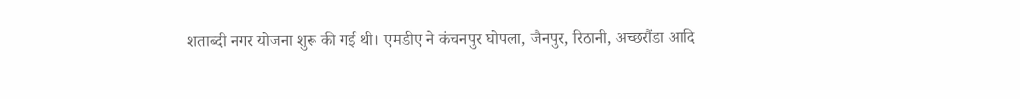शताब्दी नगर योजना शुरू की गई थी। एमडीए ने कंचनपुर घोपला, जैनपुर, रिठानी, अच्छरौंडा आदि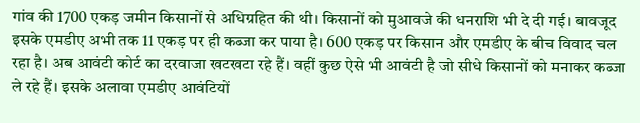गांव की 1700 एकड़ जमीन किसानों से अधिग्रहित की थी। किसानों को मुआवजे की धनराशि भी दे दी गई। बावजूद इसके एमडीए अभी तक 11 एकड़ पर ही कब्जा कर पाया है। 600 एकड़ पर किसान और एमडीए के बीच विवाद चल रहा है। अब आवंटी कोर्ट का दरवाजा खटखटा रहे हैं। वहीं कुछ ऐसे भी आवंटी है जो सीधे किसानों को मनाकर कब्जा ले रहे हैं। इसके अलावा एमडीए आवंटियों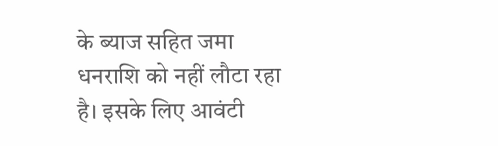के ब्याज सहित जमा धनराशि को नहीं लौटा रहा है। इसके लिए आवंटी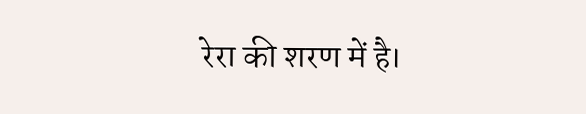रेरा की शरण में है।